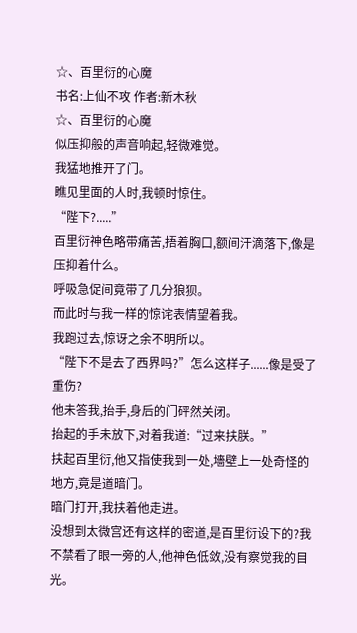☆、百里衍的心魔
书名:上仙不攻 作者:新木秋
☆、百里衍的心魔
似压抑般的声音响起,轻微难觉。
我猛地推开了门。
瞧见里面的人时,我顿时惊住。
“陛下?.....”
百里衍神色略带痛苦,捂着胸口,额间汗滴落下,像是压抑着什么。
呼吸急促间竟带了几分狼狈。
而此时与我一样的惊诧表情望着我。
我跑过去,惊讶之余不明所以。
“陛下不是去了西界吗?”怎么这样子......像是受了重伤?
他未答我,抬手,身后的门砰然关闭。
抬起的手未放下,对着我道:“过来扶朕。”
扶起百里衍,他又指使我到一处,墻壁上一处奇怪的地方,竟是道暗门。
暗门打开,我扶着他走进。
没想到太微宫还有这样的密道,是百里衍设下的?我不禁看了眼一旁的人,他神色低敛,没有察觉我的目光。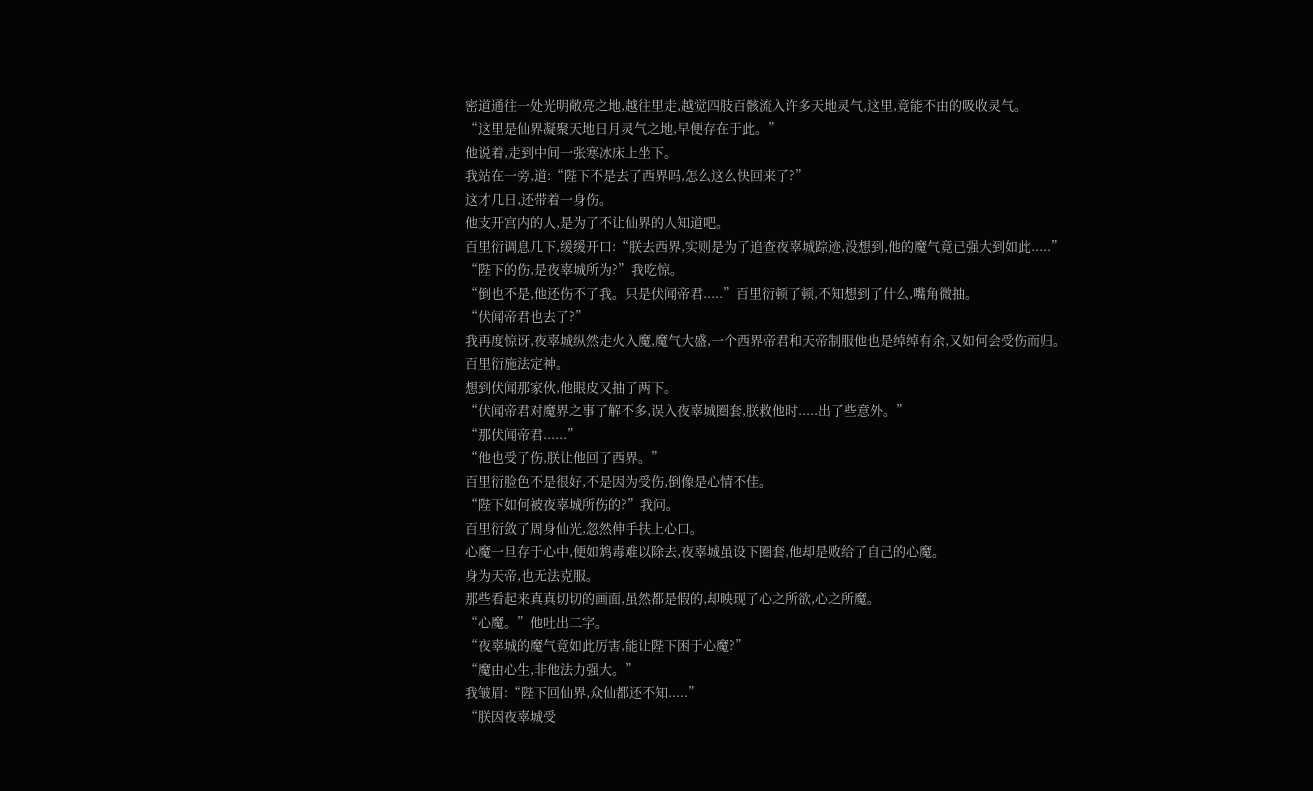密道通往一处光明敞亮之地,越往里走,越觉四肢百骸流入许多天地灵气,这里,竟能不由的吸收灵气。
“这里是仙界凝聚天地日月灵气之地,早便存在于此。”
他说着,走到中间一张寒冰床上坐下。
我站在一旁,道:“陛下不是去了西界吗,怎么这么快回来了?”
这才几日,还带着一身伤。
他支开宫内的人,是为了不让仙界的人知道吧。
百里衍调息几下,缓缓开口:“朕去西界,实则是为了追查夜辜城踪迹,没想到,他的魔气竟已强大到如此.....”
“陛下的伤,是夜辜城所为?”我吃惊。
“倒也不是,他还伤不了我。只是伏闻帝君.....”百里衍顿了顿,不知想到了什么,嘴角微抽。
“伏闻帝君也去了?”
我再度惊讶,夜辜城纵然走火入魔,魔气大盛,一个西界帝君和天帝制服他也是绰绰有余,又如何会受伤而归。
百里衍施法定神。
想到伏闻那家伙,他眼皮又抽了两下。
“伏闻帝君对魔界之事了解不多,误入夜辜城圈套,朕救他时.....出了些意外。”
“那伏闻帝君......”
“他也受了伤,朕让他回了西界。”
百里衍脸色不是很好,不是因为受伤,倒像是心情不佳。
“陛下如何被夜辜城所伤的?”我问。
百里衍敛了周身仙光,忽然伸手扶上心口。
心魔一旦存于心中,便如鸩毒难以除去,夜辜城虽设下圈套,他却是败给了自己的心魔。
身为天帝,也无法克服。
那些看起来真真切切的画面,虽然都是假的,却映现了心之所欲,心之所魔。
“心魔。”他吐出二字。
“夜辜城的魔气竟如此厉害,能让陛下困于心魔?”
“魔由心生,非他法力强大。”
我皱眉:“陛下回仙界,众仙都还不知.....”
“朕因夜辜城受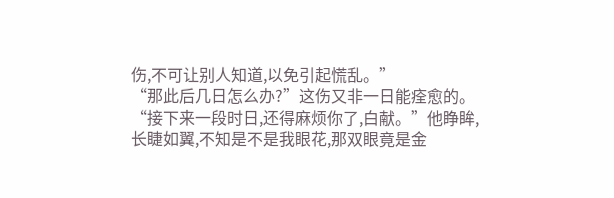伤,不可让别人知道,以免引起慌乱。”
“那此后几日怎么办?”这伤又非一日能痊愈的。
“接下来一段时日,还得麻烦你了,白献。”他睁眸,长睫如翼,不知是不是我眼花,那双眼竟是金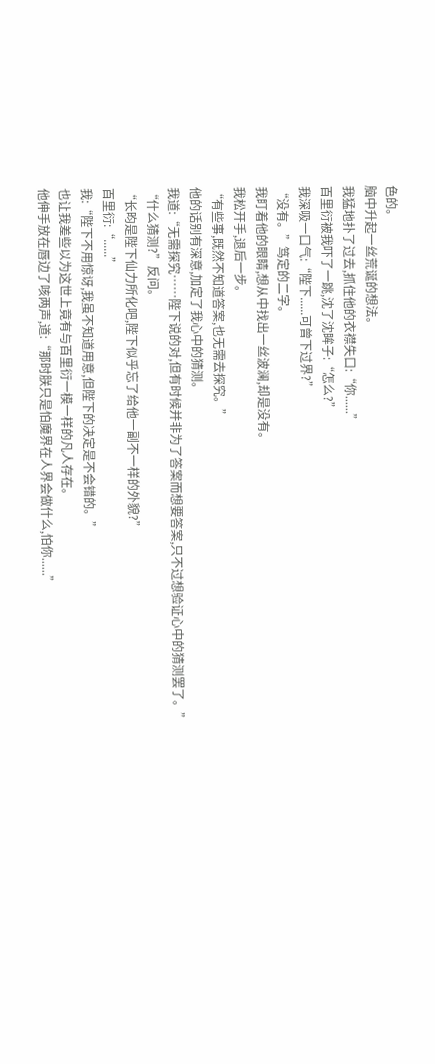色的。
脑中升起一丝荒诞的想法。
我猛地扑了过去,抓住他的衣襟失口:“你......”
百里衍被我吓了一跳,沈了沈眸子:“怎么?”
我深吸一口气:“陛下......可曾下过界?”
“没有。”笃定的二字。
我盯着他的眼睛,想从中找出一丝波澜,却是没有。
我松开手,退后一步。
“有些事,既然不知道答案,也无需去探究。”
他的话别有深意,加定了我心中的猜测。
我道:“无需探究……陛下说的对,但有时候并非为了答案而想要答案,只不过想验证心中的猜测罢了。”
“什么猜测?”反问。
“长昀是陛下仙力所化吧,陛下似乎忘了给他一副不一样的外貌?”
百里衍:“......”
我:“陛下不用惊讶,我虽不知道用意,但陛下的决定是不会错的。”
也让我差些以为这世上竟有与百里衍一模一样的凡人存在。
他伸手放在唇边了咳两声,道:“那时朕只是怕魔界在人界会做什么,怕你......”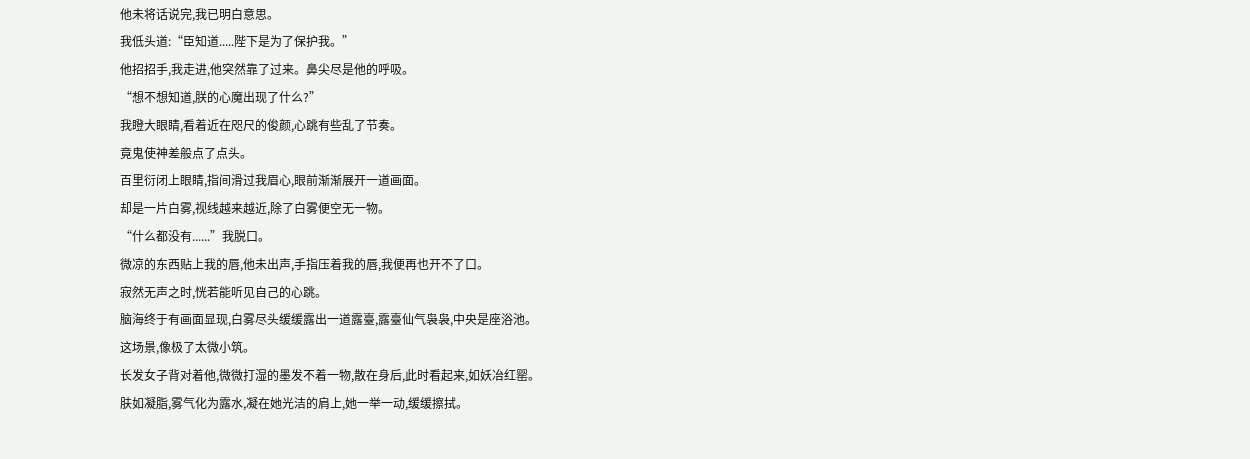他未将话说完,我已明白意思。
我低头道:“臣知道.....陛下是为了保护我。”
他招招手,我走进,他突然靠了过来。鼻尖尽是他的呼吸。
“想不想知道,朕的心魔出现了什么?”
我瞪大眼睛,看着近在咫尺的俊颜,心跳有些乱了节奏。
竟鬼使神差般点了点头。
百里衍闭上眼睛,指间滑过我眉心,眼前渐渐展开一道画面。
却是一片白雾,视线越来越近,除了白雾便空无一物。
“什么都没有......”我脱口。
微凉的东西贴上我的唇,他未出声,手指压着我的唇,我便再也开不了口。
寂然无声之时,恍若能听见自己的心跳。
脑海终于有画面显现,白雾尽头缓缓露出一道露臺,露臺仙气袅袅,中央是座浴池。
这场景,像极了太微小筑。
长发女子背对着他,微微打湿的墨发不着一物,散在身后,此时看起来,如妖冶红罂。
肤如凝脂,雾气化为露水,凝在她光洁的肩上,她一举一动,缓缓擦拭。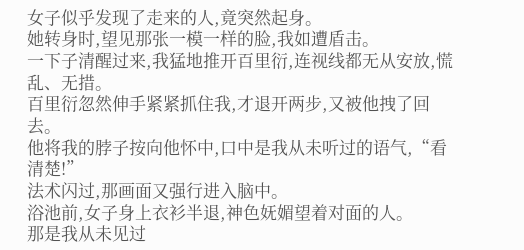女子似乎发现了走来的人,竟突然起身。
她转身时,望见那张一模一样的脸,我如遭盾击。
一下子清醒过来,我猛地推开百里衍,连视线都无从安放,慌乱、无措。
百里衍忽然伸手紧紧抓住我,才退开两步,又被他拽了回去。
他将我的脖子按向他怀中,口中是我从未听过的语气,“看清楚!”
法术闪过,那画面又强行进入脑中。
浴池前,女子身上衣衫半退,神色妩媚望着对面的人。
那是我从未见过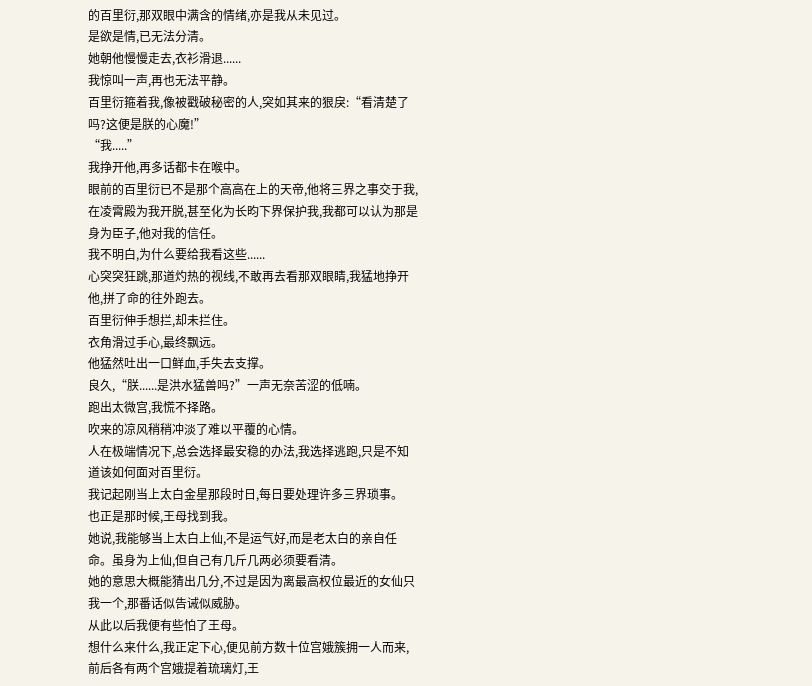的百里衍,那双眼中满含的情绪,亦是我从未见过。
是欲是情,已无法分清。
她朝他慢慢走去,衣衫滑退......
我惊叫一声,再也无法平静。
百里衍箍着我,像被戳破秘密的人,突如其来的狠戾:“看清楚了吗?这便是朕的心魔!”
“我.....”
我挣开他,再多话都卡在喉中。
眼前的百里衍已不是那个高高在上的天帝,他将三界之事交于我,在凌霄殿为我开脱,甚至化为长昀下界保护我,我都可以认为那是身为臣子,他对我的信任。
我不明白,为什么要给我看这些......
心突突狂跳,那道灼热的视线,不敢再去看那双眼睛,我猛地挣开他,拼了命的往外跑去。
百里衍伸手想拦,却未拦住。
衣角滑过手心,最终飘远。
他猛然吐出一口鲜血,手失去支撑。
良久,“朕......是洪水猛兽吗?”一声无奈苦涩的低喃。
跑出太微宫,我慌不择路。
吹来的凉风稍稍冲淡了难以平覆的心情。
人在极端情况下,总会选择最安稳的办法,我选择逃跑,只是不知道该如何面对百里衍。
我记起刚当上太白金星那段时日,每日要处理许多三界琐事。
也正是那时候,王母找到我。
她说,我能够当上太白上仙,不是运气好,而是老太白的亲自任命。虽身为上仙,但自己有几斤几两必须要看清。
她的意思大概能猜出几分,不过是因为离最高权位最近的女仙只我一个,那番话似告诫似威胁。
从此以后我便有些怕了王母。
想什么来什么,我正定下心,便见前方数十位宫娥簇拥一人而来,前后各有两个宫娥提着琉璃灯,王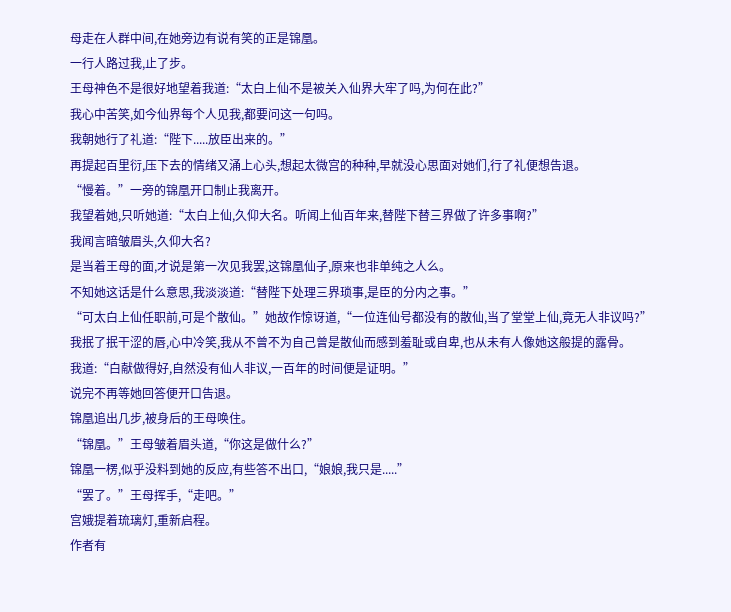母走在人群中间,在她旁边有说有笑的正是锦凰。
一行人路过我,止了步。
王母神色不是很好地望着我道:“太白上仙不是被关入仙界大牢了吗,为何在此?”
我心中苦笑,如今仙界每个人见我,都要问这一句吗。
我朝她行了礼道:“陛下.....放臣出来的。”
再提起百里衍,压下去的情绪又涌上心头,想起太微宫的种种,早就没心思面对她们,行了礼便想告退。
“慢着。”一旁的锦凰开口制止我离开。
我望着她,只听她道:“太白上仙,久仰大名。听闻上仙百年来,替陛下替三界做了许多事啊?”
我闻言暗皱眉头,久仰大名?
是当着王母的面,才说是第一次见我罢,这锦凰仙子,原来也非单纯之人么。
不知她这话是什么意思,我淡淡道:“替陛下处理三界琐事,是臣的分内之事。”
“可太白上仙任职前,可是个散仙。”她故作惊讶道,“一位连仙号都没有的散仙,当了堂堂上仙,竟无人非议吗?”
我抿了抿干涩的唇,心中冷笑,我从不曾不为自己曾是散仙而感到羞耻或自卑,也从未有人像她这般提的露骨。
我道:“白献做得好,自然没有仙人非议,一百年的时间便是证明。”
说完不再等她回答便开口告退。
锦凰追出几步,被身后的王母唤住。
“锦凰。”王母皱着眉头道,“你这是做什么?”
锦凰一楞,似乎没料到她的反应,有些答不出口,“娘娘,我只是.....”
“罢了。”王母挥手,“走吧。”
宫娥提着琉璃灯,重新启程。
作者有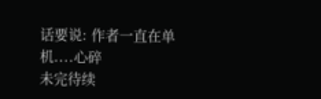话要说: 作者一直在单机....心碎
未完待续